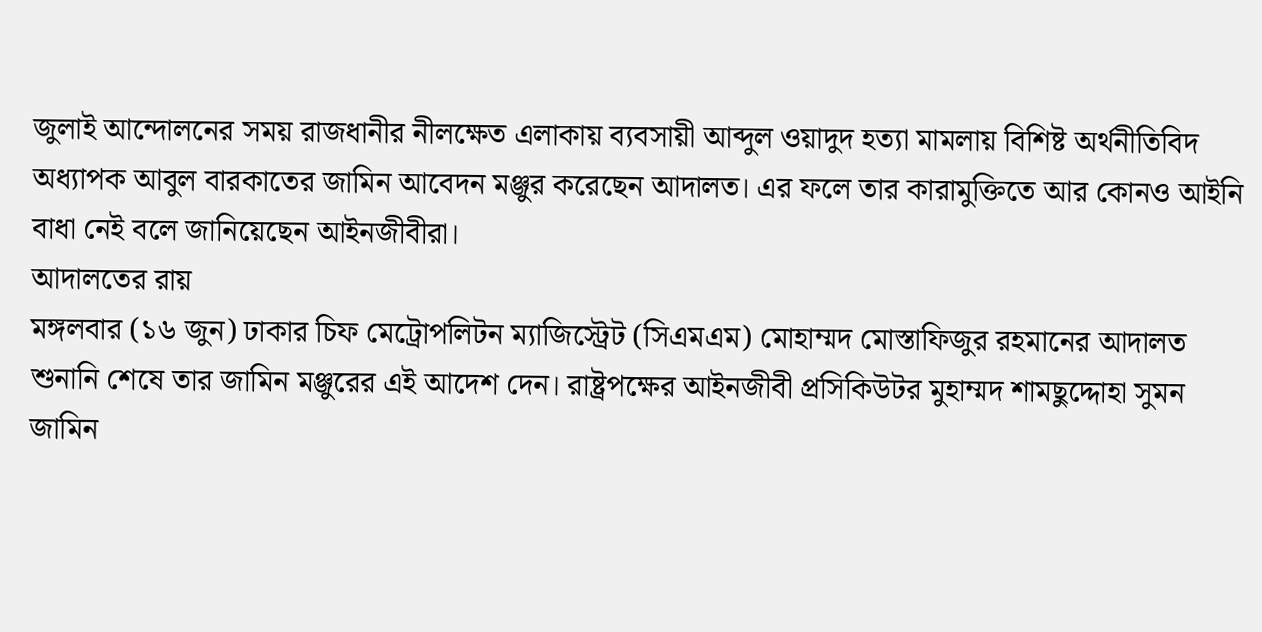জুলাই আন্দোলনের সময় রাজধানীর নীলক্ষেত এলাকায় ব্যবসায়ী আব্দুল ওয়াদুদ হত্যা মামলায় বিশিষ্ট অর্থনীতিবিদ অধ্যাপক আবুল বারকাতের জামিন আবেদন মঞ্জুর করেছেন আদালত। এর ফলে তার কারামুক্তিতে আর কোনও আইনি বাধা নেই বলে জানিয়েছেন আইনজীবীরা।
আদালতের রায়
মঙ্গলবার (১৬ জুন) ঢাকার চিফ মেট্রোপলিটন ম্যাজিস্ট্রেট (সিএমএম) মোহাম্মদ মোস্তাফিজুর রহমানের আদালত শুনানি শেষে তার জামিন মঞ্জুরের এই আদেশ দেন। রাষ্ট্রপক্ষের আইনজীবী প্রসিকিউটর মুহাম্মদ শামছুদ্দোহা সুমন জামিন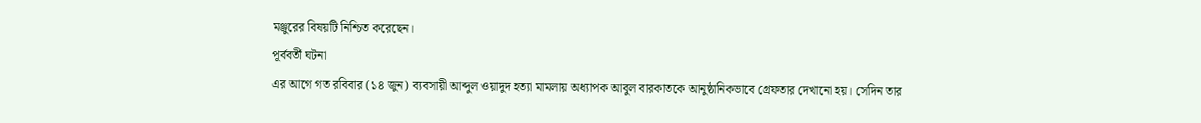মঞ্জুরের বিষয়টি নিশ্চিত করেছেন।
পূর্ববর্তী ঘটনা
এর আগে গত রবিবার (১৪ জুন) ব্যবসায়ী আব্দুল ওয়াদুদ হত্যা মামলায় অধ্যাপক আবুল বারকাতকে আনুষ্ঠানিকভাবে গ্রেফতার দেখানো হয়। সেদিন তার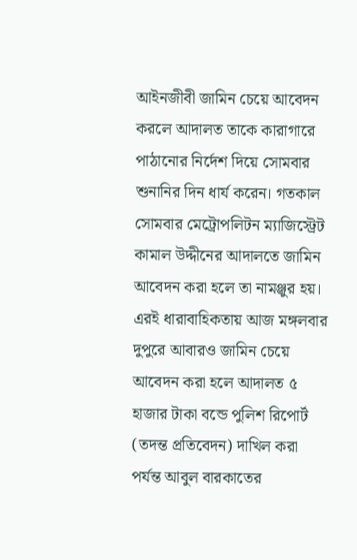আইনজীবী জামিন চেয়ে আবেদন করলে আদালত তাকে কারাগারে পাঠানোর নির্দেশ দিয়ে সোমবার শুনানির দিন ধার্য করেন। গতকাল সোমবার মেট্রোপলিটন ম্যাজিস্ট্রেট কামাল উদ্দীনের আদালতে জামিন আবেদন করা হলে তা নামঞ্জুর হয়।
এরই ধারাবাহিকতায় আজ মঙ্গলবার দুপুরে আবারও জামিন চেয়ে আবেদন করা হলে আদালত ৫ হাজার টাকা বন্ডে পুলিশ রিপোর্ট (তদন্ত প্রতিবেদন) দাখিল করা পর্যন্ত আবুল বারকাতের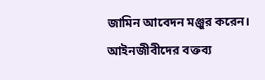জামিন আবেদন মঞ্জুর করেন।
আইনজীবীদের বক্তব্য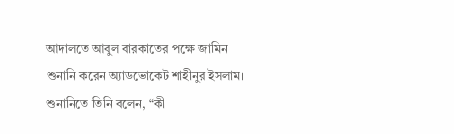আদালতে আবুল বারকাতের পক্ষে জামিন শুনানি করেন অ্যাডভোকেট শাহীনুর ইসলাম। শুনানিতে তিনি বলেন, “কী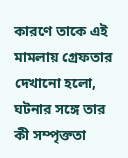কারণে তাকে এই মামলায় গ্রেফতার দেখানো হলো, ঘটনার সঙ্গে তার কী সম্পৃক্ততা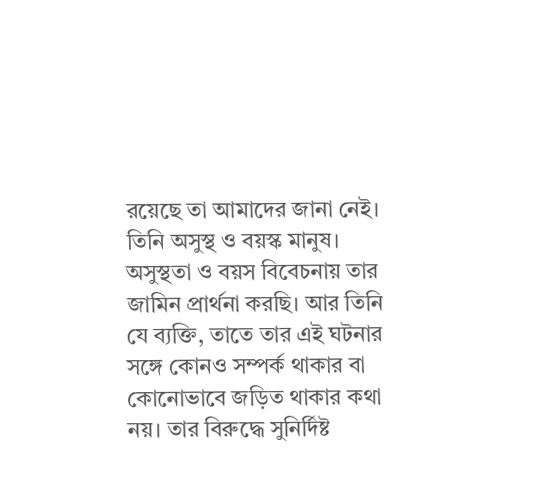রয়েছে তা আমাদের জানা নেই। তিনি অসুস্থ ও বয়স্ক মানুষ। অসুস্থতা ও বয়স বিবেচনায় তার জামিন প্রার্থনা করছি। আর তিনি যে ব্যক্তি, তাতে তার এই ঘটনার সঙ্গে কোনও সম্পর্ক থাকার বা কোনোভাবে জড়িত থাকার কথা নয়। তার বিরুদ্ধে সুনির্দিষ্ট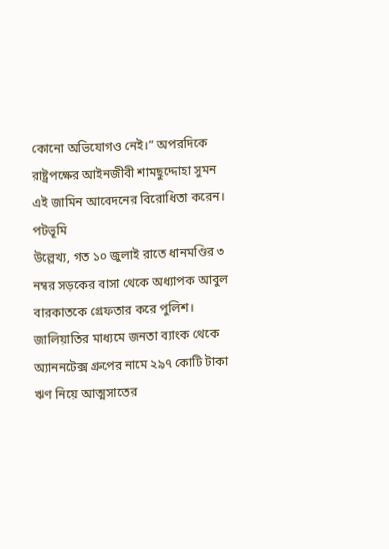কোনো অভিযোগও নেই।” অপরদিকে রাষ্ট্রপক্ষের আইনজীবী শামছুদ্দোহা সুমন এই জামিন আবেদনের বিরোধিতা করেন।
পটভূমি
উল্লেখ্য, গত ১০ জুলাই রাতে ধানমণ্ডির ৩ নম্বর সড়কের বাসা থেকে অধ্যাপক আবুল বারকাতকে গ্রেফতার করে পুলিশ। জালিয়াতির মাধ্যমে জনতা ব্যাংক থেকে অ্যাননটেক্স গ্রুপের নামে ২৯৭ কোটি টাকা ঋণ নিয়ে আত্মসাতের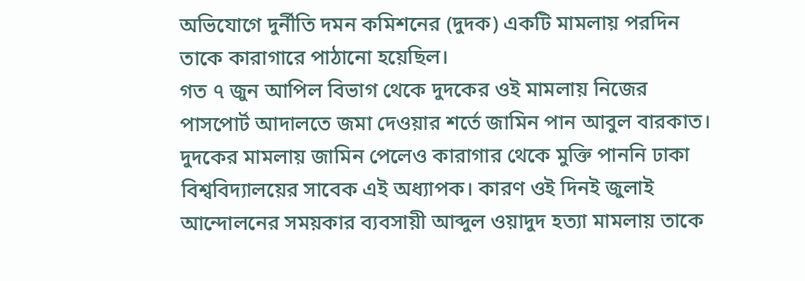অভিযোগে দুর্নীতি দমন কমিশনের (দুদক) একটি মামলায় পরদিন তাকে কারাগারে পাঠানো হয়েছিল।
গত ৭ জুন আপিল বিভাগ থেকে দুদকের ওই মামলায় নিজের পাসপোর্ট আদালতে জমা দেওয়ার শর্তে জামিন পান আবুল বারকাত। দুদকের মামলায় জামিন পেলেও কারাগার থেকে মুক্তি পাননি ঢাকা বিশ্ববিদ্যালয়ের সাবেক এই অধ্যাপক। কারণ ওই দিনই জুলাই আন্দোলনের সময়কার ব্যবসায়ী আব্দুল ওয়াদুদ হত্যা মামলায় তাকে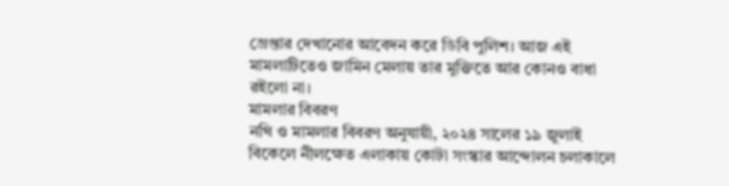গ্রেপ্তার দেখানোর আবেদন করে ডিবি পুলিশ। আজ এই মামলাটিতেও জামিন মেলায় তার মুক্তিতে আর কোনও বাধা রইলো না।
মামলার বিবরণ
নথি ও মামলার বিবরণ অনুযায়ী, ২০২৪ সালের ১৯ জুলাই বিকেলে নীলক্ষেত এলাকায় কোটা সংস্কার আন্দোলন চলাকালে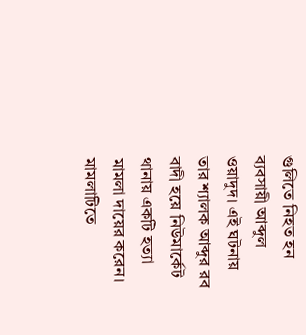গুলিতে নিহত হন ব্যবসায়ী আব্দুল ওয়াদুদ। এই ঘটনায় তার শ্যালক আব্দুর রব বাদী হয়ে নিউমার্কেট থানায় একটি হত্যা মামলা দায়ের করেন। মামলাটিতে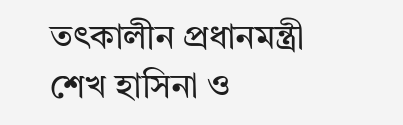তৎকালীন প্রধানমন্ত্রী শেখ হাসিনা ও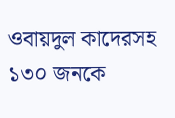ওবায়দুল কাদেরসহ ১৩০ জনকে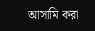আসামি করা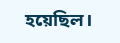হয়েছিল।